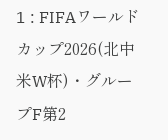1 : FIFAワールドカップ2026(北中米W杯)・グループF第2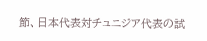節、日本代表対チュニジア代表の試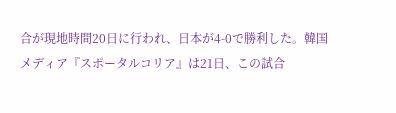合が現地時間20日に行われ、日本が4-0で勝利した。韓国メディア『スポータルコリア』は21日、この試合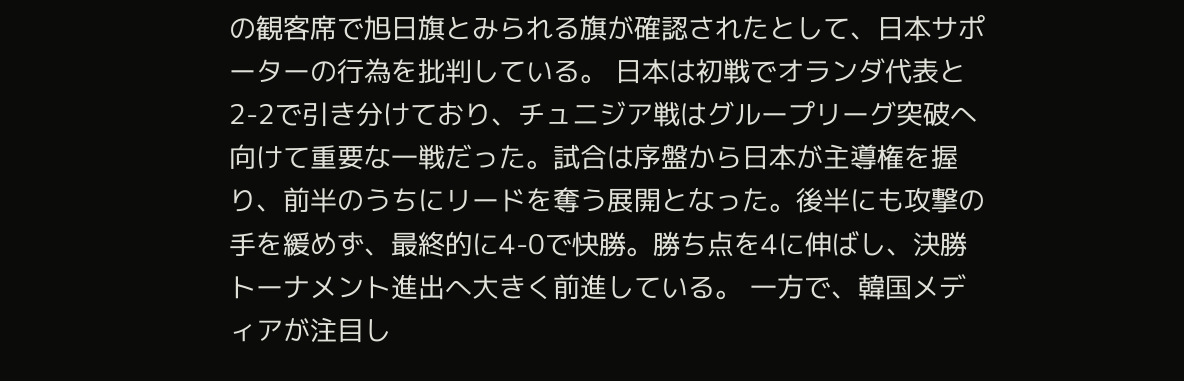の観客席で旭日旗とみられる旗が確認されたとして、日本サポーターの行為を批判している。 日本は初戦でオランダ代表と2-2で引き分けており、チュニジア戦はグループリーグ突破へ向けて重要な一戦だった。試合は序盤から日本が主導権を握り、前半のうちにリードを奪う展開となった。後半にも攻撃の手を緩めず、最終的に4-0で快勝。勝ち点を4に伸ばし、決勝トーナメント進出へ大きく前進している。 一方で、韓国メディアが注目し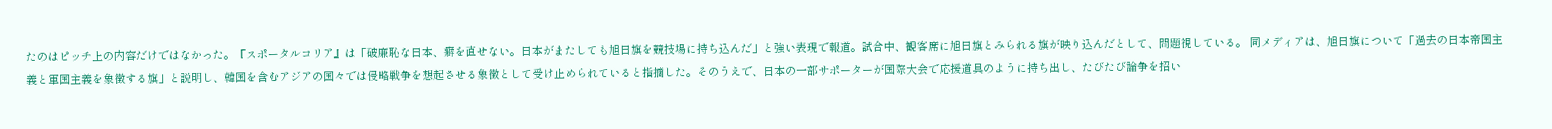たのはピッチ上の内容だけではなかった。『スポータルコリア』は「破廉恥な日本、癖を直せない。日本がまたしても旭日旗を競技場に持ち込んだ」と強い表現で報道。試合中、観客席に旭日旗とみられる旗が映り込んだとして、問題視している。 同メディアは、旭日旗について「過去の日本帝国主義と軍国主義を象徴する旗」と説明し、韓国を含むアジアの国々では侵略戦争を想起させる象徴として受け止められていると指摘した。そのうえで、日本の一部サポーターが国際大会で応援道具のように持ち出し、たびたび論争を招い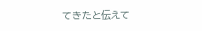てきたと伝えて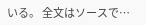いる。 全文はソースで…